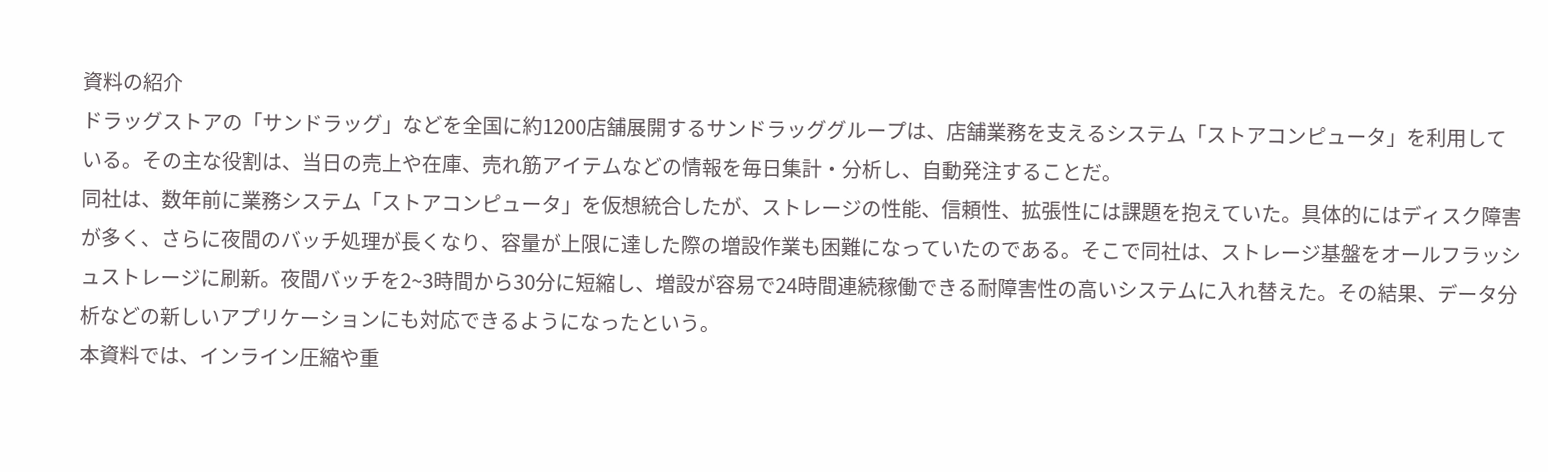資料の紹介
ドラッグストアの「サンドラッグ」などを全国に約1200店舗展開するサンドラッググループは、店舗業務を支えるシステム「ストアコンピュータ」を利用している。その主な役割は、当日の売上や在庫、売れ筋アイテムなどの情報を毎日集計・分析し、自動発注することだ。
同社は、数年前に業務システム「ストアコンピュータ」を仮想統合したが、ストレージの性能、信頼性、拡張性には課題を抱えていた。具体的にはディスク障害が多く、さらに夜間のバッチ処理が長くなり、容量が上限に達した際の増設作業も困難になっていたのである。そこで同社は、ストレージ基盤をオールフラッシュストレージに刷新。夜間バッチを2~3時間から30分に短縮し、増設が容易で24時間連続稼働できる耐障害性の高いシステムに入れ替えた。その結果、データ分析などの新しいアプリケーションにも対応できるようになったという。
本資料では、インライン圧縮や重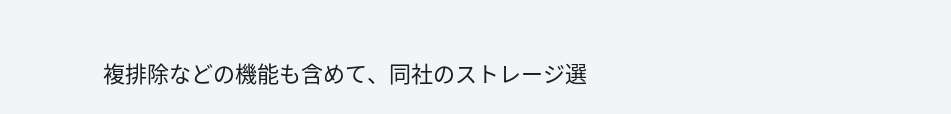複排除などの機能も含めて、同社のストレージ選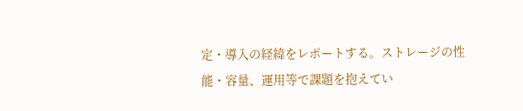定・導入の経緯をレポートする。ストレージの性能・容量、運用等で課題を抱えてい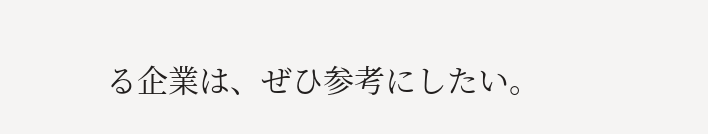る企業は、ぜひ参考にしたい。